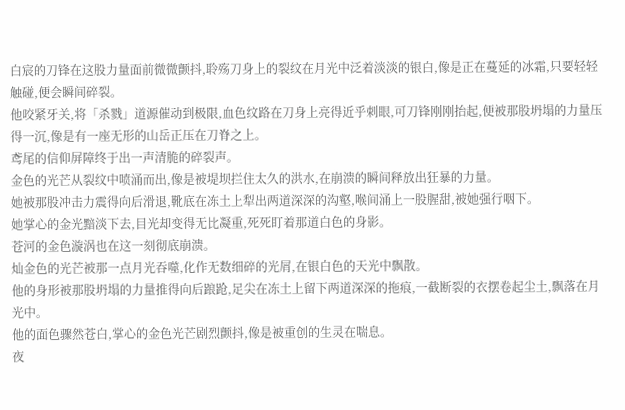白宸的刀锋在这股力量面前微微颤抖,聆殇刀身上的裂纹在月光中泛着淡淡的银白,像是正在蔓延的冰霜,只要轻轻触碰,便会瞬间碎裂。
他咬紧牙关,将「杀戮」道源催动到极限,血色纹路在刀身上亮得近乎刺眼,可刀锋刚刚抬起,便被那股坍塌的力量压得一沉,像是有一座无形的山岳正压在刀脊之上。
鸢尾的信仰屏障终于出一声清脆的碎裂声。
金色的光芒从裂纹中喷涌而出,像是被堤坝拦住太久的洪水,在崩溃的瞬间释放出狂暴的力量。
她被那股冲击力震得向后滑退,靴底在冻土上犁出两道深深的沟壑,喉间涌上一股腥甜,被她强行咽下。
她掌心的金光黯淡下去,目光却变得无比凝重,死死盯着那道白色的身影。
苍河的金色漩涡也在这一刻彻底崩溃。
灿金色的光芒被那一点月光吞噬,化作无数细碎的光屑,在银白色的天光中飘散。
他的身形被那股坍塌的力量推得向后踉跄,足尖在冻土上留下两道深深的拖痕,一截断裂的衣摆卷起尘土,飘落在月光中。
他的面色骤然苍白,掌心的金色光芒剧烈颤抖,像是被重创的生灵在喘息。
夜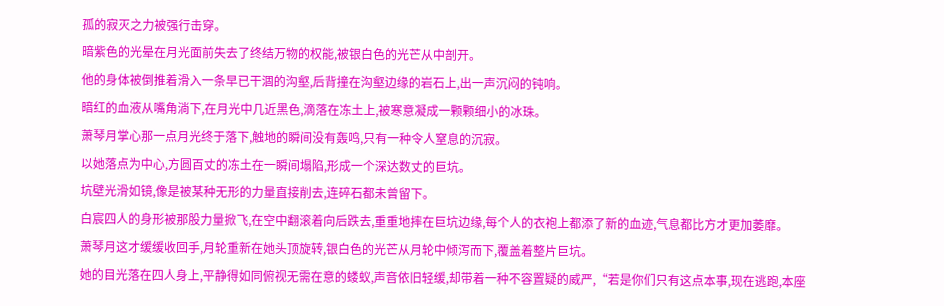孤的寂灭之力被强行击穿。
暗紫色的光晕在月光面前失去了终结万物的权能,被银白色的光芒从中剖开。
他的身体被倒推着滑入一条早已干涸的沟壑,后背撞在沟壑边缘的岩石上,出一声沉闷的钝响。
暗红的血液从嘴角淌下,在月光中几近黑色,滴落在冻土上,被寒意凝成一颗颗细小的冰珠。
萧琴月掌心那一点月光终于落下,触地的瞬间没有轰鸣,只有一种令人窒息的沉寂。
以她落点为中心,方圆百丈的冻土在一瞬间塌陷,形成一个深达数丈的巨坑。
坑壁光滑如镜,像是被某种无形的力量直接削去,连碎石都未曾留下。
白宸四人的身形被那股力量掀飞,在空中翻滚着向后跌去,重重地摔在巨坑边缘,每个人的衣袍上都添了新的血迹,气息都比方才更加萎靡。
萧琴月这才缓缓收回手,月轮重新在她头顶旋转,银白色的光芒从月轮中倾泻而下,覆盖着整片巨坑。
她的目光落在四人身上,平静得如同俯视无需在意的蝼蚁,声音依旧轻缓,却带着一种不容置疑的威严,“若是你们只有这点本事,现在逃跑,本座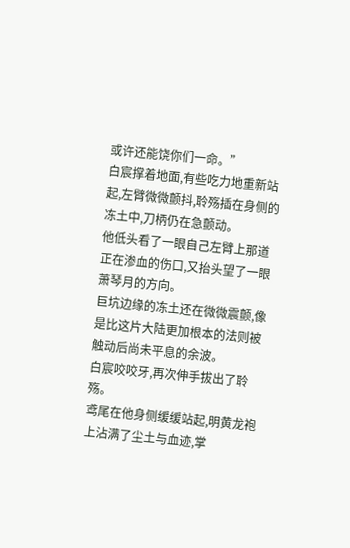或许还能饶你们一命。”
白宸撑着地面,有些吃力地重新站起,左臂微微颤抖,聆殇插在身侧的冻土中,刀柄仍在急颤动。
他低头看了一眼自己左臂上那道正在渗血的伤口,又抬头望了一眼萧琴月的方向。
巨坑边缘的冻土还在微微震颤,像是比这片大陆更加根本的法则被触动后尚未平息的余波。
白宸咬咬牙,再次伸手拔出了聆殇。
鸢尾在他身侧缓缓站起,明黄龙袍上沾满了尘土与血迹,掌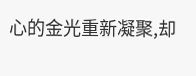心的金光重新凝聚,却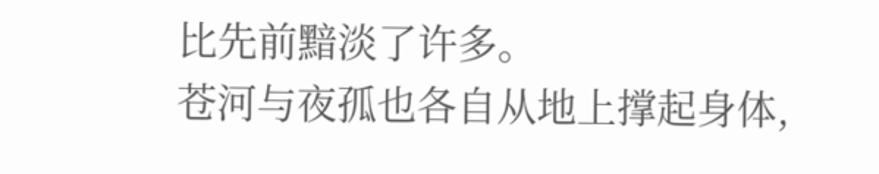比先前黯淡了许多。
苍河与夜孤也各自从地上撑起身体,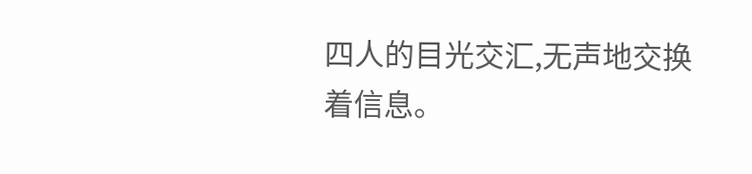四人的目光交汇,无声地交换着信息。